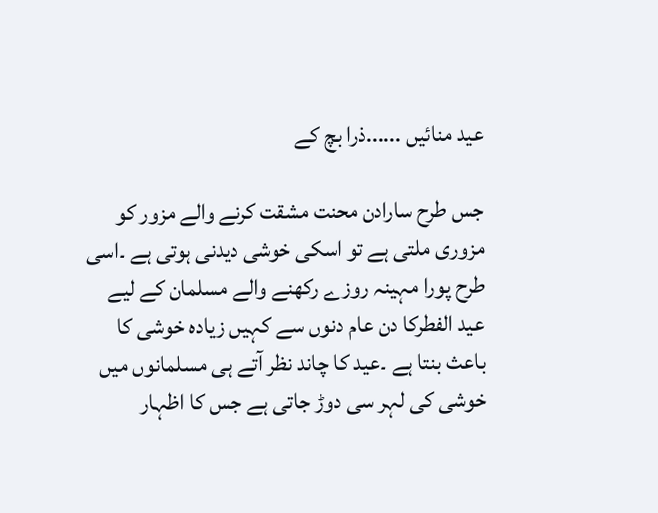عید منائیں ......ذرا بچ کے

جس طرح سارادن محنت مشقت کرنے والے مزور کو مزوری ملتی ہے تو اسکی خوشی دیدنی ہوتی ہے ۔اسی طرح پورا مہینہ روزے رکھنے والے مسلمان کے لیے عید الفطرکا دن عام دنوں سے کہیں زیادہ خوشی کا باعث بنتا ہے ۔عید کا چاند نظر آتے ہی مسلمانوں میں خوشی کی لہر سی دوڑ جاتی ہے جس کا اظہار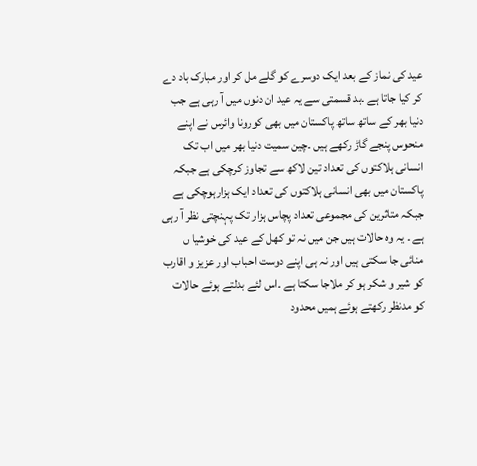عید کی نماز کے بعد ایک دوسرے کو گلے مل کر اور مبارک باد دے کر کیا جاتا ہے ۔بد قسمتی سے یہ عید ان دنوں میں آ رہی ہے جب دنیا بھر کے ساتھ ساتھ پاکستان میں بھی کورونا وائرس نے اپنے منحوس پنجے گاڑ رکھے ہیں ۔چین سمیت دنیا بھر میں اب تک انسانی ہلاکتوں کی تعداد تین لاکھ سے تجاوز کرچکی ہے جبکہ پاکستان میں بھی انسانی ہلاکتوں کی تعداد ایک ہزارہوچکی ہے جبکہ متاثرین کی مجموعی تعداد پچاس ہزار تک پہنچتی نظر آ رہی ہے ۔ یہ وہ حالات ہیں جن میں نہ تو کھل کے عید کی خوشیا ں منائی جا سکتی ہیں اور نہ ہی اپنے دوست احباب اور عزیز و اقارب کو شیر و شکر ہو کر ملاجا سکتا ہے ۔اس لئے بدلتے ہوئے حالات کو مدنظر رکھتے ہوئے ہمیں محدود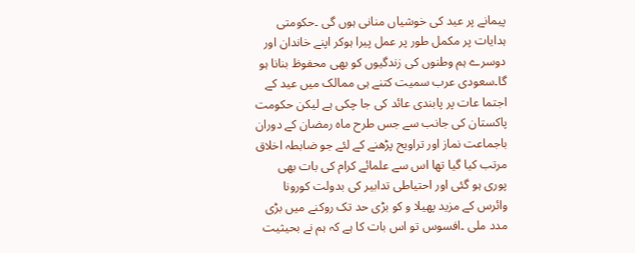پیمانے پر عید کی خوشیاں منانی ہوں گی ۔حکومتی ہدایات پر مکمل طور پر عمل پیرا ہوکر اپنے خاندان اور دوسرے ہم وطنوں کی زندگیوں کو بھی محفوظ بنانا ہو گا۔سعودی عرب سمیت کتنے ہی ممالک میں عید کے اجتما عات پر پابندی عائد کی جا چکی ہے لیکن حکومت پاکستان کی جانب سے جس طرح ماہ رمضان کے دوران باجماعت نماز اور تراویح پڑھنے کے لئے جو ضابطہ اخلاق مرتب کیا گیا تھا اس سے علمائے کرام کی بات بھی پوری ہو گئی اور احتیاطی تدابیر کی بدولت کورونا وائرس کے مزید پھیلا و کو بڑی حد تک روکنے میں بڑی مدد ملی ۔افسوس تو اس بات کا ہے کہ ہم نے بحیثیت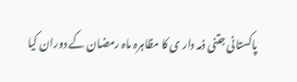پاکستانی جتنی ذمہ دار ی کا مظاہرہ ماہ رمضان کے دوران کیا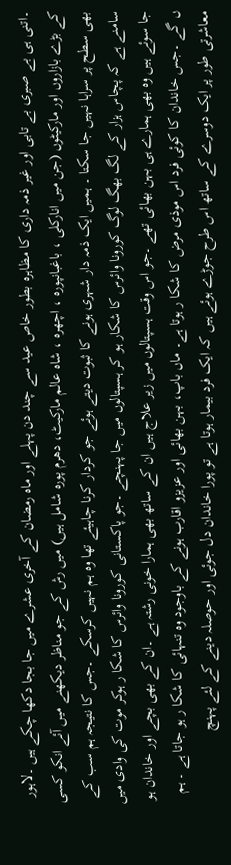۔اتنی ہی بے صبری بے تابی اور غیر ذمہ داری کا مظاہرہ بطور خاص عید سے چند دن پہلے اور ماہ رمضان کے آخری عشرے میں جا بجا دکھا چکے ہیں ۔لاہور کے بڑے بازاروں اور مارکیٹوں (جن میں انارکلی ، باغبانپورہ ، اچھرہ ، شاہ عالم مارکیٹ، دھرم پورہ شامل ہیں) میں رش کے جو مناظر دیکھنے میں آئے انکو کسی بھی سطح پر سراہا نہیں جا سکتا ۔ ہمیں ایک ذمہ دار شہری ہونے کا ثبوت دیتے ہوئے جو کردار کرنا چاہیئے تھا وہ ہم نہیں کرسکے ۔جس کا نتیجہ ہم سب کے سامنے ہے کہ پچاس ہزار کے لگ بھگ لوگ کورونا وائرس کا شکار ہو کر ہسپتالوں میں جا پہنچے ۔جو پاکستانی کورونا وائرس کا شکا ر ہوکر موت کی وادی میں جا سوئے ہیں وہ بھی ہمارے ہی بہن بھائی تھے ۔جو اس وقت ہسپتالوں میں زیر علاج ہیں ان کے ساتھ بھی ہمارا خونی رشتہ ہے ۔ان کے بھی بچے اور خاندان ہو ں گے ۔جس خاندان کا کوئی فرد اس موذی مرض کا شکا ر ہوتا ہے۔ ماں باپ، بہن بھائی اور عزیزو اقارب ہونے کے باوجود وہ تنہائی کا شکا ر ہو جاتا ہے ۔ ہم معاشرتی طور پر ایک دوسرے کے ساتھ اس طرح جوڑے ہوئے ہیں کہ ایک فرد بیمار ہوتا ہے تو پورا خاندان دل جوئی اور حوصلہ دینے کے لئے پہنچ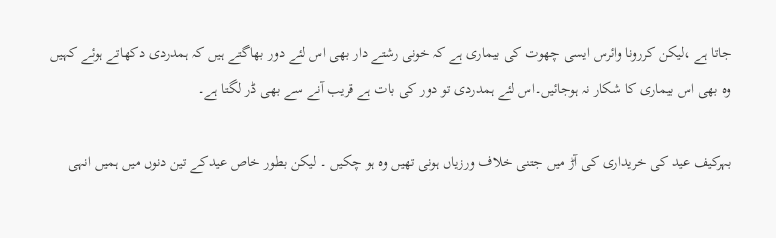جاتا ہے ،لیکن کررونا وائرس ایسی چھوت کی بیماری ہے کہ خونی رشتے دار بھی اس لئے دور بھاگتے ہیں کہ ہمدردی دکھاتے ہوئے کہیں وہ بھی اس بیماری کا شکار نہ ہوجائیں۔اس لئے ہمدردی تو دور کی بات ہے قریب آنے سے بھی ڈر لگتا ہے۔

بہرکیف عید کی خریداری کی آڑ میں جتنی خلاف ورزیاں ہونی تھیں وہ ہو چکیں ۔ لیکن بطور خاص عیدکے تین دنوں میں ہمیں انہی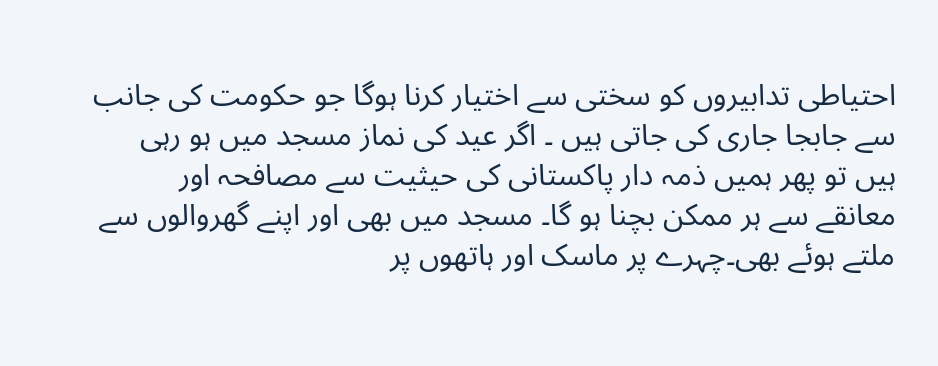احتیاطی تدابیروں کو سختی سے اختیار کرنا ہوگا جو حکومت کی جانب سے جابجا جاری کی جاتی ہیں ۔ اگر عید کی نماز مسجد میں ہو رہی ہیں تو پھر ہمیں ذمہ دار پاکستانی کی حیثیت سے مصافحہ اور معانقے سے ہر ممکن بچنا ہو گا۔ مسجد میں بھی اور اپنے گھروالوں سے ملتے ہوئے بھی۔چہرے پر ماسک اور ہاتھوں پر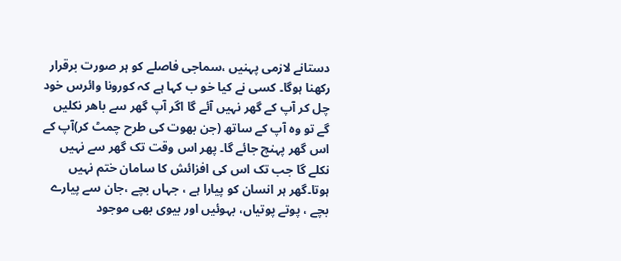دستانے لازمی پہنیں ،سماجی فاصلے کو ہر صورت برقرار رکھنا ہوگا۔ کسی نے کیا خو ب کہا ہے کہ کورونا وائرس خود چل کر آپ کے گھر نہیں آئے گا اگر آپ گھر سے باھر نکلیں گے تو وہ آپ کے ساتھ (جن بھوت کی طرح چمٹ کر)آپ کے اس گھر پہنچ جائے گا۔ پھر اس وقت تک گھر سے نہیں نکلے گا جب تک اس کی افزائش کا سامان ختم نہیں ہوتا۔گھر ہر انسان کو پیارا ہے ، جہاں بچے ،جان سے پیارے بچے ، پوتے پوتیاں، بہوئیں اور بیوی بھی موجود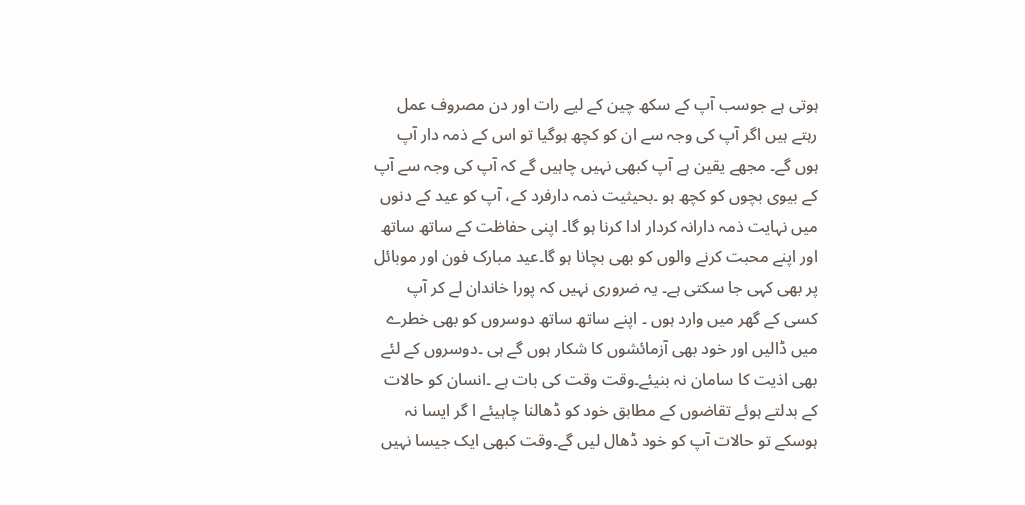ہوتی ہے جوسب آپ کے سکھ چین کے لیے رات اور دن مصروف عمل رہتے ہیں اگر آپ کی وجہ سے ان کو کچھ ہوگیا تو اس کے ذمہ دار آپ ہوں گے۔ مجھے یقین ہے آپ کبھی نہیں چاہیں گے کہ آپ کی وجہ سے آپ کے بیوی بچوں کو کچھ ہو ۔بحیثیت ذمہ دارفرد کے، آپ کو عید کے دنوں میں نہایت ذمہ دارانہ کردار ادا کرنا ہو گا۔ اپنی حفاظت کے ساتھ ساتھ اور اپنے محبت کرنے والوں کو بھی بچانا ہو گا۔عید مبارک فون اور موبائل پر بھی کہی جا سکتی ہے۔ یہ ضروری نہیں کہ پورا خاندان لے کر آپ کسی کے گھر میں وارد ہوں ۔ اپنے ساتھ ساتھ دوسروں کو بھی خطرے میں ڈالیں اور خود بھی آزمائشوں کا شکار ہوں گے ہی ۔دوسروں کے لئے بھی اذیت کا سامان نہ بنیئے۔وقت وقت کی بات ہے ۔انسان کو حالات کے بدلتے ہوئے تقاضوں کے مطابق خود کو ڈھالنا چاہیئے ا گر ایسا نہ ہوسکے تو حالات آپ کو خود ڈھال لیں گے۔وقت کبھی ایک جیسا نہیں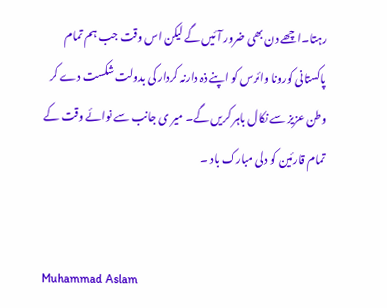رہتا۔اچھے دن بھی ضرور آئیں گے لیکن اس وقت جب ہم تمام پاکستانی کورونا وائرس کو اپنے ذہ دارنہ کردار کی بدولت شکست دے کر وطن عزیز سے نکال باہر کریں گے۔ میر ی جانب سے نوائے وقت کے تمام قارئین کو دلی مبارک باد ۔


Muhammad Aslam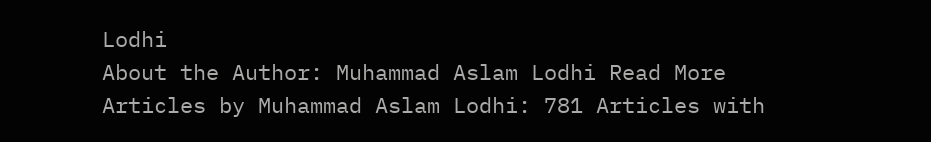Lodhi
About the Author: Muhammad Aslam Lodhi Read More Articles by Muhammad Aslam Lodhi: 781 Articles with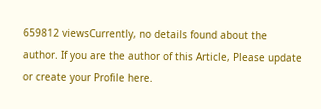659812 viewsCurrently, no details found about the author. If you are the author of this Article, Please update or create your Profile here.